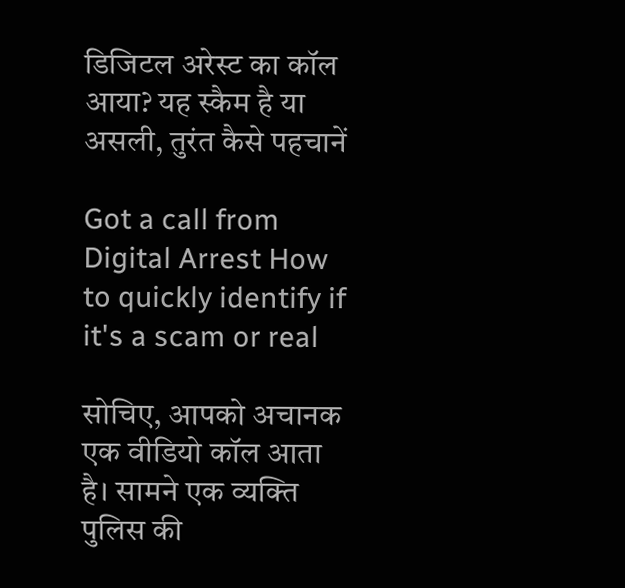डिजिटल अरेस्ट का कॉल आया? यह स्कैम है या असली, तुरंत कैसे पहचानें

Got a call from Digital Arrest How to quickly identify if it's a scam or real

सोचिए, आपको अचानक एक वीडियो कॉल आता है। सामने एक व्यक्ति पुलिस की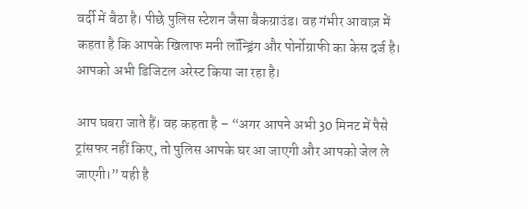वर्दी में बैठा है। पीछे पुलिस स्टेशन जैसा बैकग्राउंड। वह गंभीर आवाज़ में कहता है कि आपके खिलाफ मनी लॉन्ड्रिंग और पोर्नोग्राफी का केस दर्ज है। आपको अभी डिजिटल अरेस्ट किया जा रहा है।

आप घबरा जाते हैं। वह कहता है – “अगर आपने अभी 30 मिनट में पैसे ट्रांसफर नहीं किए, तो पुलिस आपके घर आ जाएगी और आपको जेल ले जाएगी।” यही है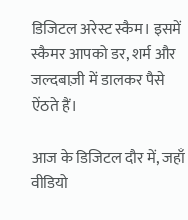डिजिटल अरेस्ट स्कैम। इसमें स्कैमर आपको डर, शर्म और जल्दबाज़ी में डालकर पैसे ऐंठते हैं।

आज के डिजिटल दौर में, जहाँ वीडियो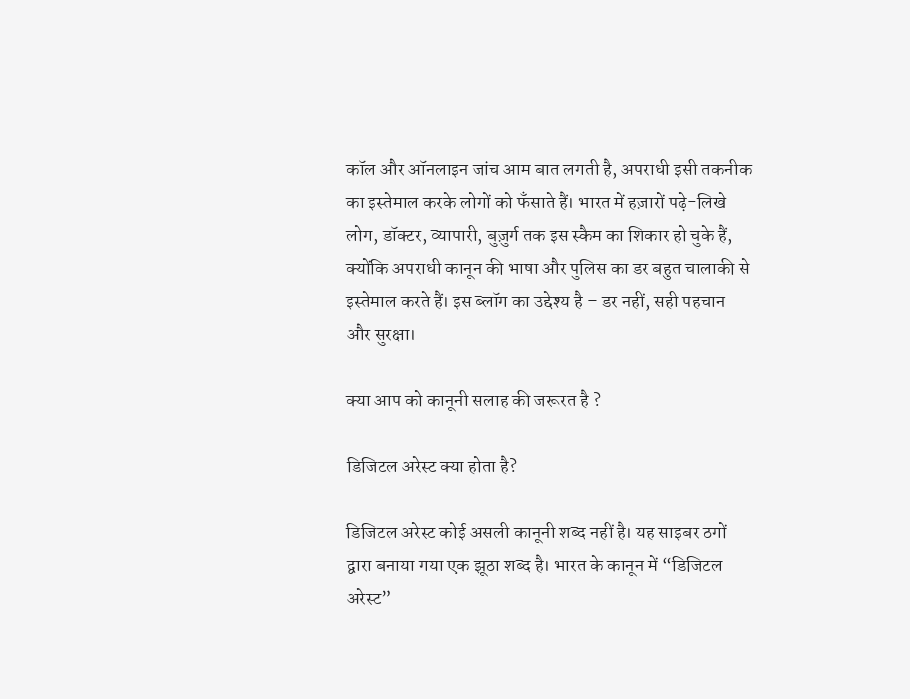कॉल और ऑनलाइन जांच आम बात लगती है, अपराधी इसी तकनीक का इस्तेमाल करके लोगों को फँसाते हैं। भारत में हज़ारों पढ़े-लिखे लोग, डॉक्टर, व्यापारी, बुज़ुर्ग तक इस स्कैम का शिकार हो चुके हैं, क्योंकि अपराधी कानून की भाषा और पुलिस का डर बहुत चालाकी से इस्तेमाल करते हैं। इस ब्लॉग का उद्देश्य है – डर नहीं, सही पहचान और सुरक्षा।

क्या आप को कानूनी सलाह की जरूरत है ?

डिजिटल अरेस्ट क्या होता है?

डिजिटल अरेस्ट कोई असली कानूनी शब्द नहीं है। यह साइबर ठगों द्वारा बनाया गया एक झूठा शब्द है। भारत के कानून में “डिजिटल अरेस्ट”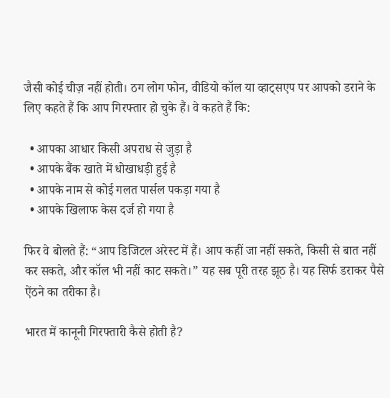जैसी कोई चीज़ नहीं होती। ठग लोग फोन, वीडियो कॉल या व्हाट्सएप पर आपको डराने के लिए कहते हैं कि आप गिरफ्तार हो चुके हैं। वे कहते हैं कि:

  • आपका आधार किसी अपराध से जुड़ा है
  • आपके बैंक खाते में धोखाधड़ी हुई है
  • आपके नाम से कोई गलत पार्सल पकड़ा गया है
  • आपके खिलाफ केस दर्ज हो गया है

फिर वे बोलते हैं: “आप डिजिटल अरेस्ट में हैं। आप कहीं जा नहीं सकते, किसी से बात नहीं कर सकते, और कॉल भी नहीं काट सकते।” यह सब पूरी तरह झूठ है। यह सिर्फ डराकर पैसे ऐंठने का तरीका है।

भारत में कानूनी गिरफ्तारी कैसे होती है?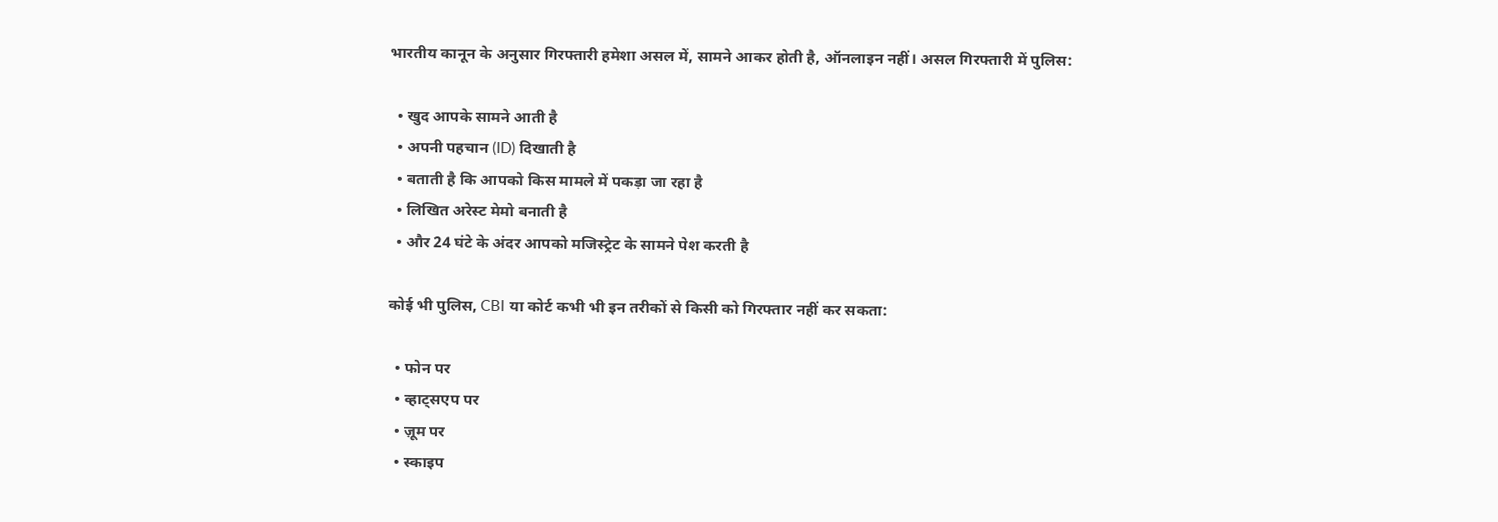भारतीय कानून के अनुसार गिरफ्तारी हमेशा असल में, सामने आकर होती है, ऑनलाइन नहीं। असल गिरफ्तारी में पुलिस:

  • खुद आपके सामने आती है
  • अपनी पहचान (ID) दिखाती है
  • बताती है कि आपको किस मामले में पकड़ा जा रहा है
  • लिखित अरेस्ट मेमो बनाती है
  • और 24 घंटे के अंदर आपको मजिस्ट्रेट के सामने पेश करती है

कोई भी पुलिस, CBI या कोर्ट कभी भी इन तरीकों से किसी को गिरफ्तार नहीं कर सकता:

  • फोन पर
  • व्हाट्सएप पर
  • ज़ूम पर
  • स्काइप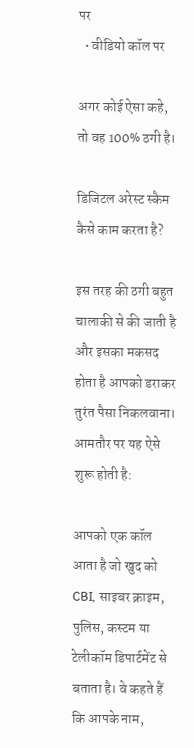पर
  • वीडियो कॉल पर

अगर कोई ऐसा कहे, तो वह 100% ठगी है।

डिजिटल अरेस्ट स्कैम कैसे काम करता है?

इस तरह की ठगी बहुत चालाकी से की जाती है और इसका मकसद होता है आपको डराकर तुरंत पैसा निकलवाना। आमतौर पर यह ऐसे शुरू होती है:

आपको एक कॉल आता है जो खुद को CBI, साइबर क्राइम, पुलिस, कस्टम या टेलीकॉम डिपार्टमेंट से बताता है। वे कहते हैं कि आपके नाम,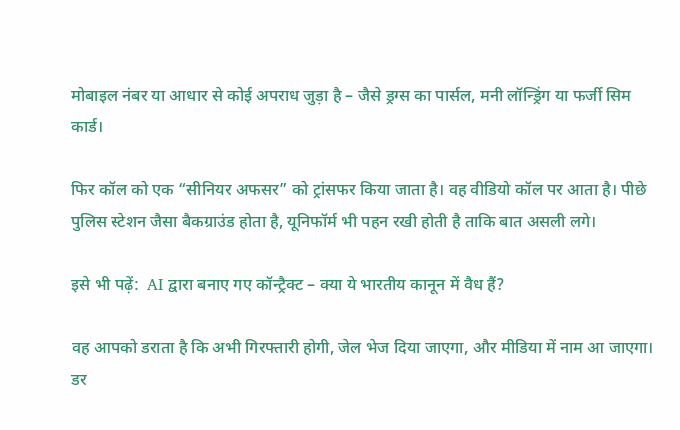मोबाइल नंबर या आधार से कोई अपराध जुड़ा है – जैसे ड्रग्स का पार्सल, मनी लॉन्ड्रिंग या फर्जी सिम कार्ड।

फिर कॉल को एक “सीनियर अफसर” को ट्रांसफर किया जाता है। वह वीडियो कॉल पर आता है। पीछे पुलिस स्टेशन जैसा बैकग्राउंड होता है, यूनिफॉर्म भी पहन रखी होती है ताकि बात असली लगे।

इसे भी पढ़ें:  AI द्वारा बनाए गए कॉन्ट्रैक्ट – क्या ये भारतीय कानून में वैध हैं?

वह आपको डराता है कि अभी गिरफ्तारी होगी, जेल भेज दिया जाएगा, और मीडिया में नाम आ जाएगा। डर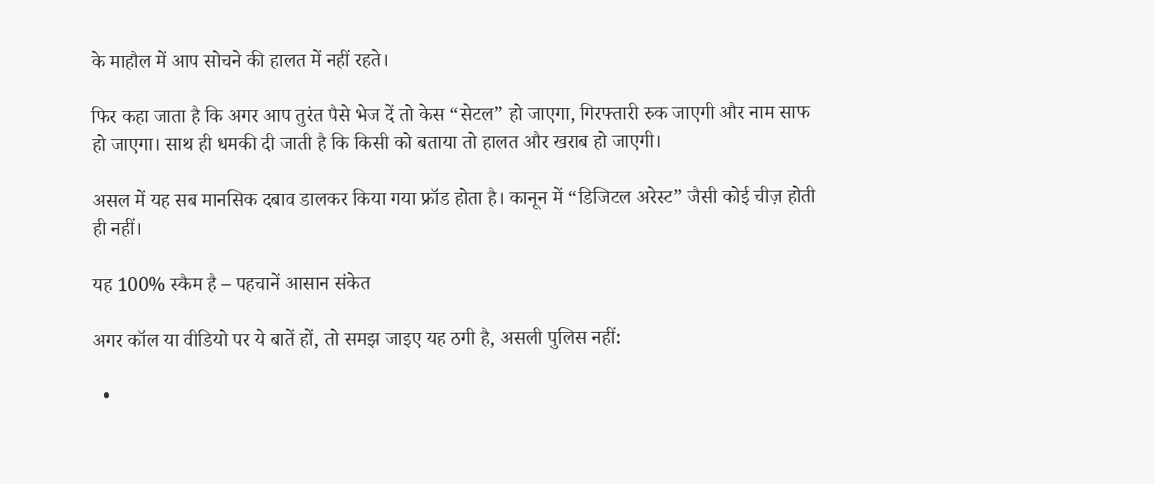के माहौल में आप सोचने की हालत में नहीं रहते।

फिर कहा जाता है कि अगर आप तुरंत पैसे भेज दें तो केस “सेटल” हो जाएगा, गिरफ्तारी रुक जाएगी और नाम साफ हो जाएगा। साथ ही धमकी दी जाती है कि किसी को बताया तो हालत और खराब हो जाएगी।

असल में यह सब मानसिक दबाव डालकर किया गया फ्रॉड होता है। कानून में “डिजिटल अरेस्ट” जैसी कोई चीज़ होती ही नहीं।

यह 100% स्कैम है – पहचानें आसान संकेत

अगर कॉल या वीडियो पर ये बातें हों, तो समझ जाइए यह ठगी है, असली पुलिस नहीं:

  •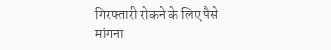गिरफ्तारी रोकने के लिए पैसे मांगना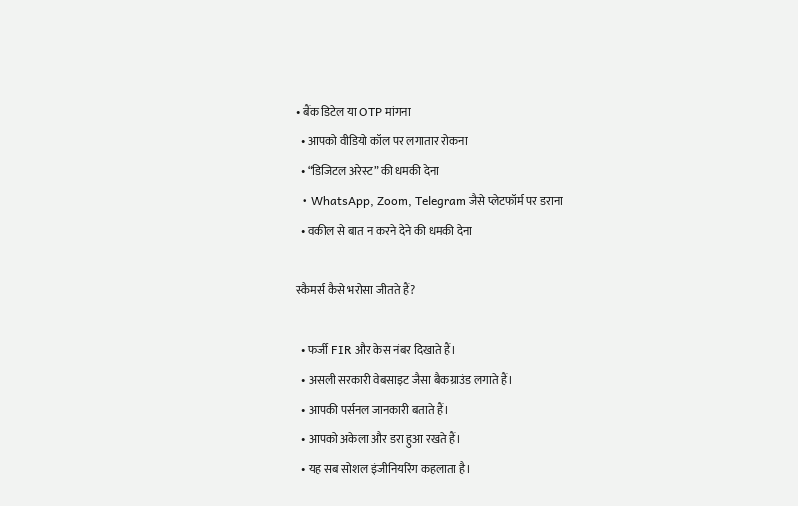• बैंक डिटेल या OTP मांगना
  • आपको वीडियो कॉल पर लगातार रोकना
  • “डिजिटल अरेस्ट” की धमकी देना
  • WhatsApp, Zoom, Telegram जैसे प्लेटफॉर्म पर डराना
  • वकील से बात न करने देने की धमकी देना

स्कैमर्स कैसे भरोसा जीतते हैं?

  • फर्जी FIR और केस नंबर दिखाते हैं।
  • असली सरकारी वेबसाइट जैसा बैकग्राउंड लगाते हैं।
  • आपकी पर्सनल जानकारी बताते हैं।
  • आपको अकेला और डरा हुआ रखते हैं।
  • यह सब सोशल इंजीनियरिंग कहलाता है।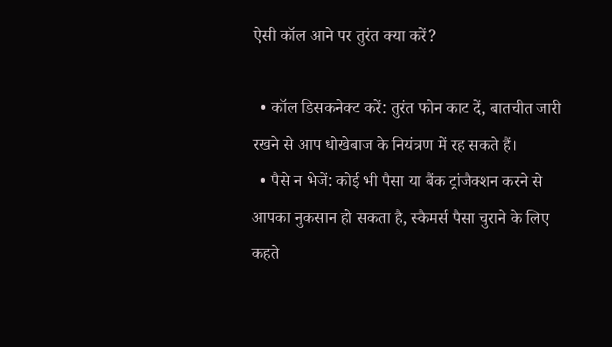ऐसी कॉल आने पर तुरंत क्या करें?

  • कॉल डिसकनेक्ट करें: तुरंत फोन काट दें, बातचीत जारी रखने से आप धोखेबाज के नियंत्रण में रह सकते हैं।
  • पैसे न भेजें: कोई भी पैसा या बैंक ट्रांजैक्शन करने से आपका नुकसान हो सकता है, स्कैमर्स पैसा चुराने के लिए कहते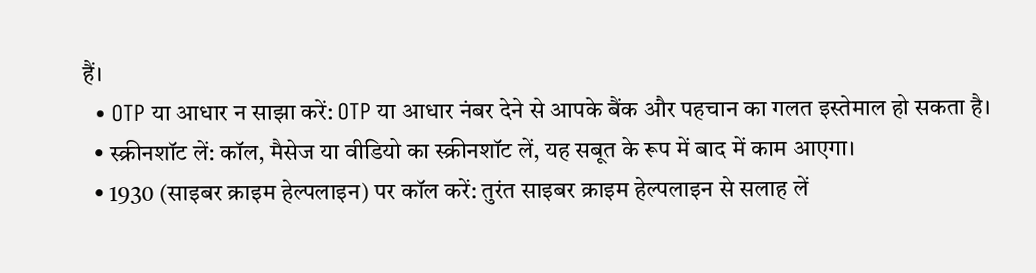हैं।
  • OTP या आधार न साझा करें: OTP या आधार नंबर देने से आपके बैंक और पहचान का गलत इस्तेमाल हो सकता है।
  • स्क्रीनशॉट लें: कॉल, मैसेज या वीडियो का स्क्रीनशॉट लें, यह सबूत के रूप में बाद में काम आएगा।
  • 1930 (साइबर क्राइम हेल्पलाइन) पर कॉल करें: तुरंत साइबर क्राइम हेल्पलाइन से सलाह लें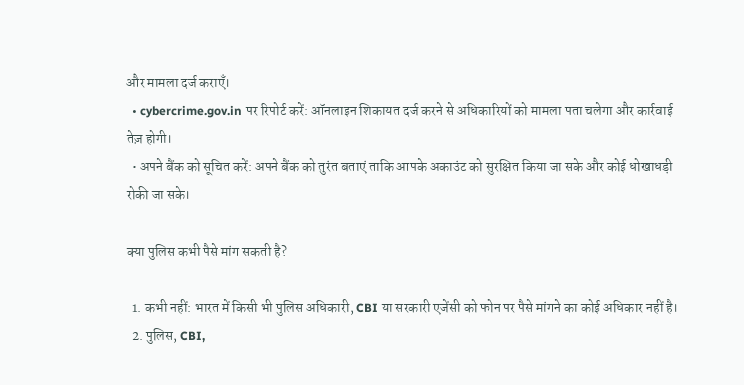और मामला दर्ज कराएँ।
  • cybercrime.gov.in पर रिपोर्ट करें: ऑनलाइन शिकायत दर्ज करने से अधिकारियों को मामला पता चलेगा और कार्रवाई तेज़ होगी।
  • अपने बैंक को सूचित करें: अपने बैंक को तुरंत बताएं ताकि आपके अकाउंट को सुरक्षित किया जा सके और कोई धोखाधड़ी रोकी जा सके।

क्या पुलिस कभी पैसे मांग सकती है?

  1. कभी नहीं: भारत में किसी भी पुलिस अधिकारी, CBI या सरकारी एजेंसी को फोन पर पैसे मांगने का कोई अधिकार नहीं है।
  2. पुलिस, CBI,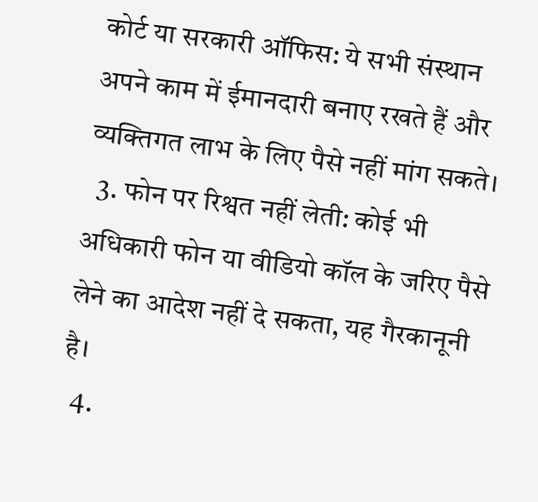कोर्ट या सरकारी ऑफिस: ये सभी संस्थान अपने काम में ईमानदारी बनाए रखते हैं और व्यक्तिगत लाभ के लिए पैसे नहीं मांग सकते।
  3. फोन पर रिश्वत नहीं लेती: कोई भी अधिकारी फोन या वीडियो कॉल के जरिए पैसे लेने का आदेश नहीं दे सकता, यह गैरकानूनी है।
  4.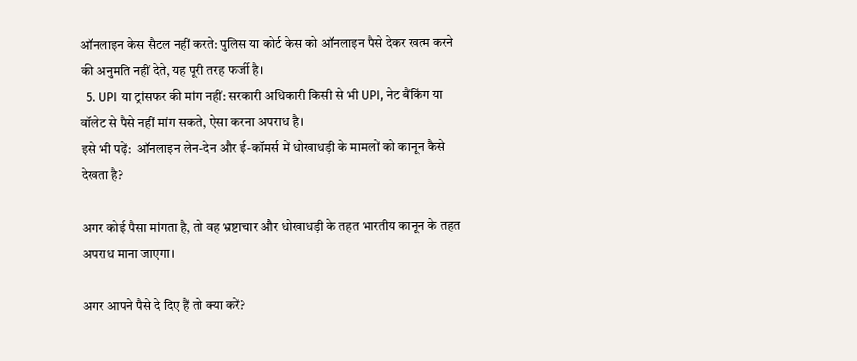ऑनलाइन केस सैटल नहीं करते: पुलिस या कोर्ट केस को ऑनलाइन पैसे देकर खत्म करने की अनुमति नहीं देते, यह पूरी तरह फर्जी है।
  5. UPI या ट्रांसफर की मांग नहीं: सरकारी अधिकारी किसी से भी UPI, नेट बैंकिंग या वॉलेट से पैसे नहीं मांग सकते, ऐसा करना अपराध है।
इसे भी पढ़ें:  ऑनलाइन लेन-देन और ई-कॉमर्स में धोखाधड़ी के मामलों को कानून कैसे देखता है?

अगर कोई पैसा मांगता है, तो वह भ्रष्टाचार और धोखाधड़ी के तहत भारतीय कानून के तहत अपराध माना जाएगा।

अगर आपने पैसे दे दिए हैं तो क्या करें?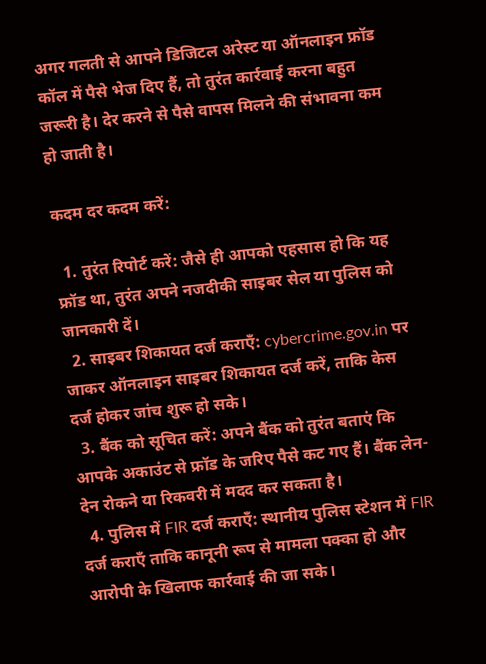अगर गलती से आपने डिजिटल अरेस्ट या ऑनलाइन फ्रॉड कॉल में पैसे भेज दिए हैं, तो तुरंत कार्रवाई करना बहुत जरूरी है। देर करने से पैसे वापस मिलने की संभावना कम हो जाती है।

कदम दर कदम करें:

  1. तुरंत रिपोर्ट करें: जैसे ही आपको एहसास हो कि यह फ्रॉड था, तुरंत अपने नजदीकी साइबर सेल या पुलिस को जानकारी दें।
  2. साइबर शिकायत दर्ज कराएँ: cybercrime.gov.in पर जाकर ऑनलाइन साइबर शिकायत दर्ज करें, ताकि केस दर्ज होकर जांच शुरू हो सके।
  3. बैंक को सूचित करें: अपने बैंक को तुरंत बताएं कि आपके अकाउंट से फ्रॉड के जरिए पैसे कट गए हैं। बैंक लेन-देन रोकने या रिकवरी में मदद कर सकता है।
  4. पुलिस में FIR दर्ज कराएँ: स्थानीय पुलिस स्टेशन में FIR दर्ज कराएँ ताकि कानूनी रूप से मामला पक्का हो और आरोपी के खिलाफ कार्रवाई की जा सके।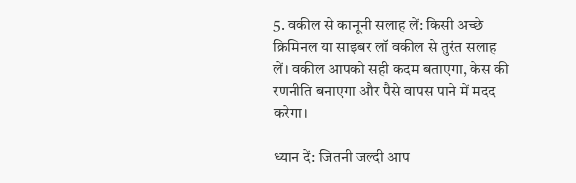5. वकील से कानूनी सलाह लें: किसी अच्छे क्रिमिनल या साइबर लॉ वकील से तुरंत सलाह लें। वकील आपको सही कदम बताएगा, केस की रणनीति बनाएगा और पैसे वापस पाने में मदद करेगा।

ध्यान दें: जितनी जल्दी आप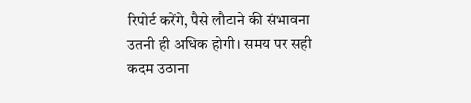रिपोर्ट करेंगे, पैसे लौटाने की संभावना उतनी ही अधिक होगी। समय पर सही कदम उठाना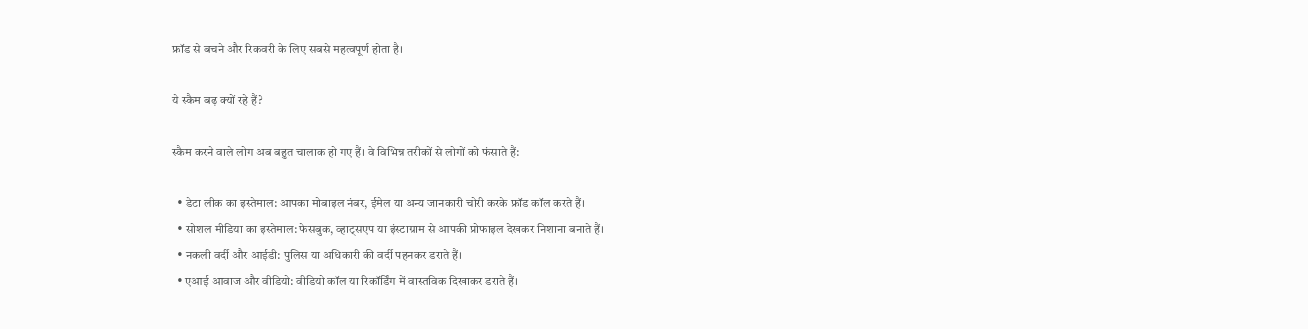फ्रॉड से बचने और रिकवरी के लिए सबसे महत्वपूर्ण होता है।

ये स्कैम बढ़ क्यों रहे हैं?

स्कैम करने वाले लोग अब बहुत चालाक हो गए हैं। वे विभिन्न तरीकों से लोगों को फंसाते हैं:

  • डेटा लीक का इस्तेमाल: आपका मोबाइल नंबर, ईमेल या अन्य जानकारी चोरी करके फ्रॉड कॉल करते हैं।
  • सोशल मीडिया का इस्तेमाल: फेसबुक, व्हाट्सएप या इंस्टाग्राम से आपकी प्रोफाइल देखकर निशाना बनाते हैं।
  • नकली वर्दी और आईडी: पुलिस या अधिकारी की वर्दी पहनकर डराते हैं।
  • एआई आवाज और वीडियो: वीडियो कॉल या रिकॉर्डिंग में वास्तविक दिखाकर डराते हैं।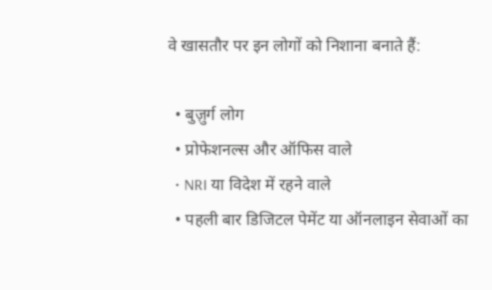वे खासतौर पर इन लोगों को निशाना बनाते हैं:

  • बुज़ुर्ग लोग
  • प्रोफेशनल्स और ऑफिस वाले
  • NRI या विदेश में रहने वाले
  • पहली बार डिजिटल पेमेंट या ऑनलाइन सेवाओं का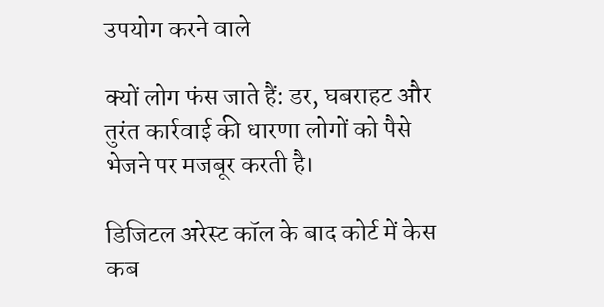उपयोग करने वाले

क्यों लोग फंस जाते हैं: डर, घबराहट और तुरंत कार्रवाई की धारणा लोगों को पैसे भेजने पर मजबूर करती है।

डिजिटल अरेस्ट कॉल के बाद कोर्ट में केस कब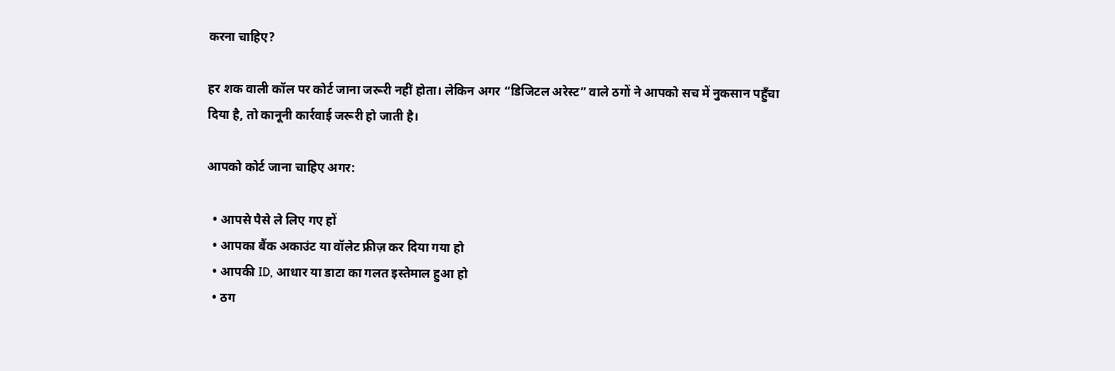करना चाहिए?

हर शक वाली कॉल पर कोर्ट जाना जरूरी नहीं होता। लेकिन अगर “डिजिटल अरेस्ट” वाले ठगों ने आपको सच में नुकसान पहुँचा दिया है, तो कानूनी कार्रवाई जरूरी हो जाती है।

आपको कोर्ट जाना चाहिए अगर:

  • आपसे पैसे ले लिए गए हों
  • आपका बैंक अकाउंट या वॉलेट फ्रीज़ कर दिया गया हो
  • आपकी ID, आधार या डाटा का गलत इस्तेमाल हुआ हो
  • ठग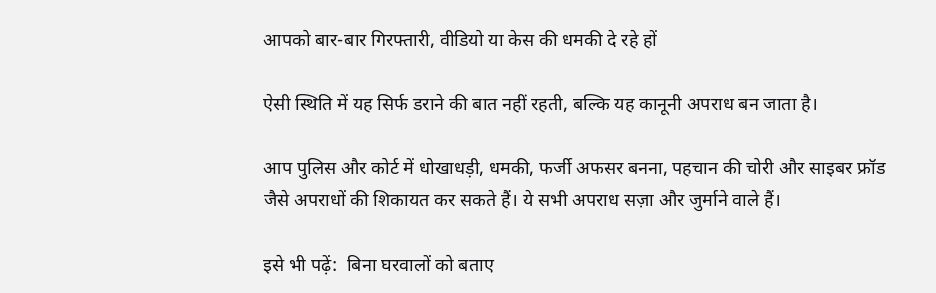आपको बार-बार गिरफ्तारी, वीडियो या केस की धमकी दे रहे हों

ऐसी स्थिति में यह सिर्फ डराने की बात नहीं रहती, बल्कि यह कानूनी अपराध बन जाता है।

आप पुलिस और कोर्ट में धोखाधड़ी, धमकी, फर्जी अफसर बनना, पहचान की चोरी और साइबर फ्रॉड जैसे अपराधों की शिकायत कर सकते हैं। ये सभी अपराध सज़ा और जुर्माने वाले हैं।

इसे भी पढ़ें:  बिना घरवालों को बताए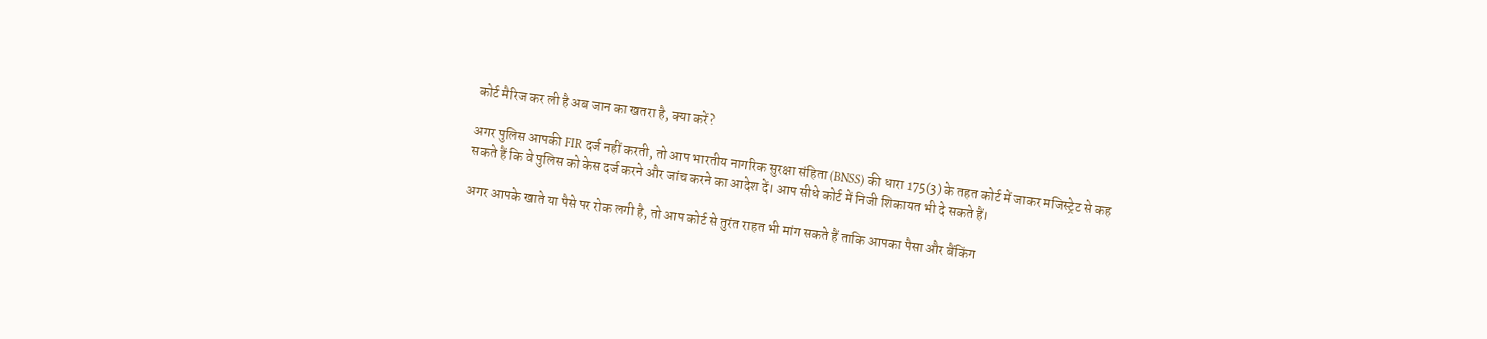कोर्ट मैरिज कर ली है अब जान का खतरा है, क्या करें?

अगर पुलिस आपकी FIR दर्ज नहीं करती, तो आप भारतीय नागरिक सुरक्षा संहिता (BNSS) की धारा 175(3) के तहत कोर्ट में जाकर मजिस्ट्रेट से कह सकते हैं कि वे पुलिस को केस दर्ज करने और जांच करने का आदेश दें। आप सीधे कोर्ट में निजी शिकायत भी दे सकते हैं।

अगर आपके खाते या पैसे पर रोक लगी है, तो आप कोर्ट से तुरंत राहत भी मांग सकते हैं ताकि आपका पैसा और बैंकिंग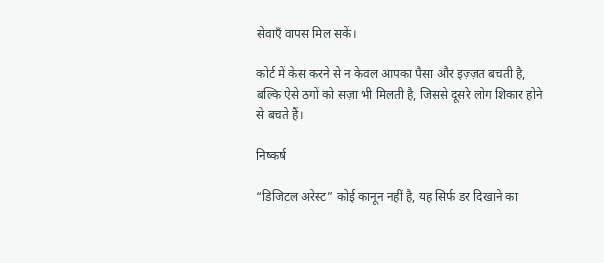सेवाएँ वापस मिल सकें।

कोर्ट में केस करने से न केवल आपका पैसा और इज़्ज़त बचती है, बल्कि ऐसे ठगों को सज़ा भी मिलती है, जिससे दूसरे लोग शिकार होने से बचते हैं।

निष्कर्ष

“डिजिटल अरेस्ट” कोई कानून नहीं है, यह सिर्फ डर दिखाने का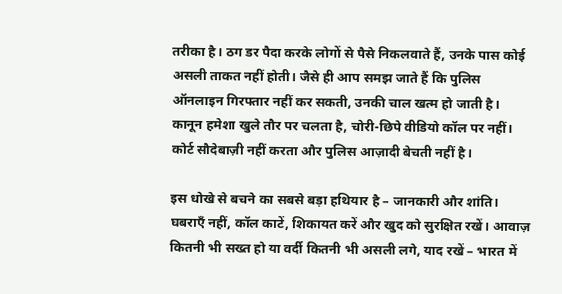तरीका है। ठग डर पैदा करके लोगों से पैसे निकलवाते हैं, उनके पास कोई असली ताकत नहीं होती। जैसे ही आप समझ जाते हैं कि पुलिस ऑनलाइन गिरफ्तार नहीं कर सकती, उनकी चाल खत्म हो जाती है। कानून हमेशा खुले तौर पर चलता है, चोरी-छिपे वीडियो कॉल पर नहीं। कोर्ट सौदेबाज़ी नहीं करता और पुलिस आज़ादी बेचती नहीं है।

इस धोखे से बचने का सबसे बड़ा हथियार है – जानकारी और शांति। घबराएँ नहीं, कॉल काटें, शिकायत करें और खुद को सुरक्षित रखें। आवाज़ कितनी भी सख्त हो या वर्दी कितनी भी असली लगे, याद रखें – भारत में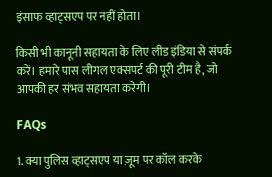इंसाफ व्हाट्सएप पर नहीं होता।

किसी भी कानूनी सहायता के लिए लीड इंडिया से संपर्क करें। हमारे पास लीगल एक्सपर्ट की पूरी टीम है, जो आपकी हर संभव सहायता करेगी।

FAQs

1. क्या पुलिस व्हाट्सएप या ज़ूम पर कॉल करके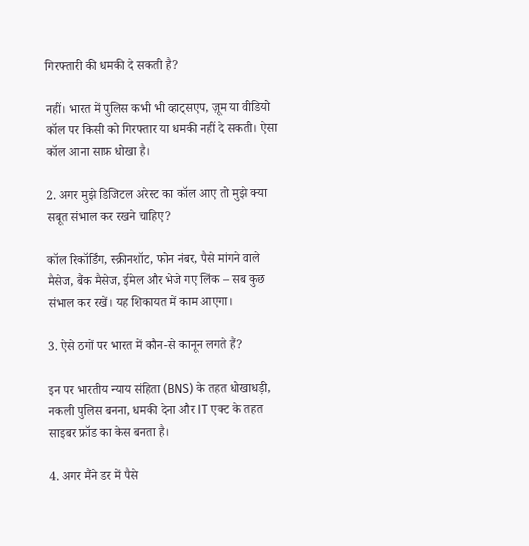गिरफ्तारी की धमकी दे सकती है?

नहीं। भारत में पुलिस कभी भी व्हाट्सएप, ज़ूम या वीडियो कॉल पर किसी को गिरफ्तार या धमकी नहीं दे सकती। ऐसा कॉल आना साफ़ धोखा है।

2. अगर मुझे डिजिटल अरेस्ट का कॉल आए तो मुझे क्या सबूत संभाल कर रखने चाहिए?

कॉल रिकॉर्डिंग, स्क्रीनशॉट, फोन नंबर, पैसे मांगने वाले मैसेज, बैंक मैसेज, ईमेल और भेजे गए लिंक – सब कुछ संभाल कर रखें। यह शिकायत में काम आएगा।

3. ऐसे ठगों पर भारत में कौन-से कानून लगते हैं?

इन पर भारतीय न्याय संहिता (BNS) के तहत धोखाधड़ी, नकली पुलिस बनना, धमकी देना और IT एक्ट के तहत साइबर फ्रॉड का केस बनता है।

4. अगर मैंने डर में पैसे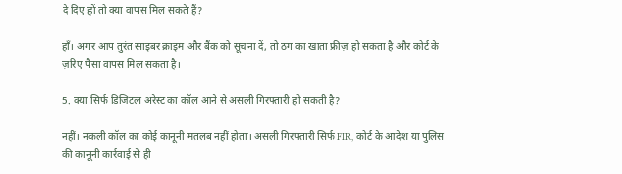दे दिए हों तो क्या वापस मिल सकते हैं?

हाँ। अगर आप तुरंत साइबर क्राइम और बैंक को सूचना दें, तो ठग का खाता फ्रीज़ हो सकता है और कोर्ट के ज़रिए पैसा वापस मिल सकता है।

5. क्या सिर्फ डिजिटल अरेस्ट का कॉल आने से असली गिरफ्तारी हो सकती है?

नहीं। नकली कॉल का कोई कानूनी मतलब नहीं होता। असली गिरफ्तारी सिर्फ FIR, कोर्ट के आदेश या पुलिस की कानूनी कार्रवाई से ही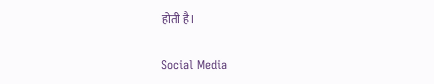होती है।

Social Media